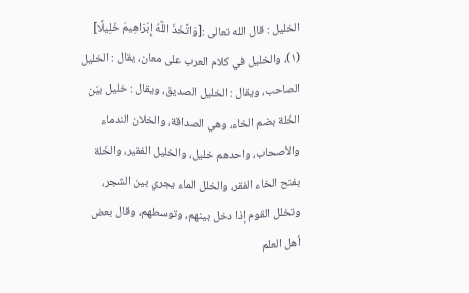الخليل : قال الله تعالى :[وَاتَّخَذَ اللَّهُ إِبْرَاهِيمَ خَلِيلًا] (١)، والخليل في كلام العرب على معان، يقال : الخليل الصاحب، ويقال : الخليل الصديق، ويقال : خليل بيّن الخُلة بضم الخاء، وهي الصداقة، والخلان الندماء والأصحاب، واحدهم خليل، والخليل الفقير، والخَلة بفتح الخاء الفقر، والخلل الماء يجري بين الشجر، وتخلل القوم إذا دخل بينهم، وتوسطهم، وقال بعض أهل العلم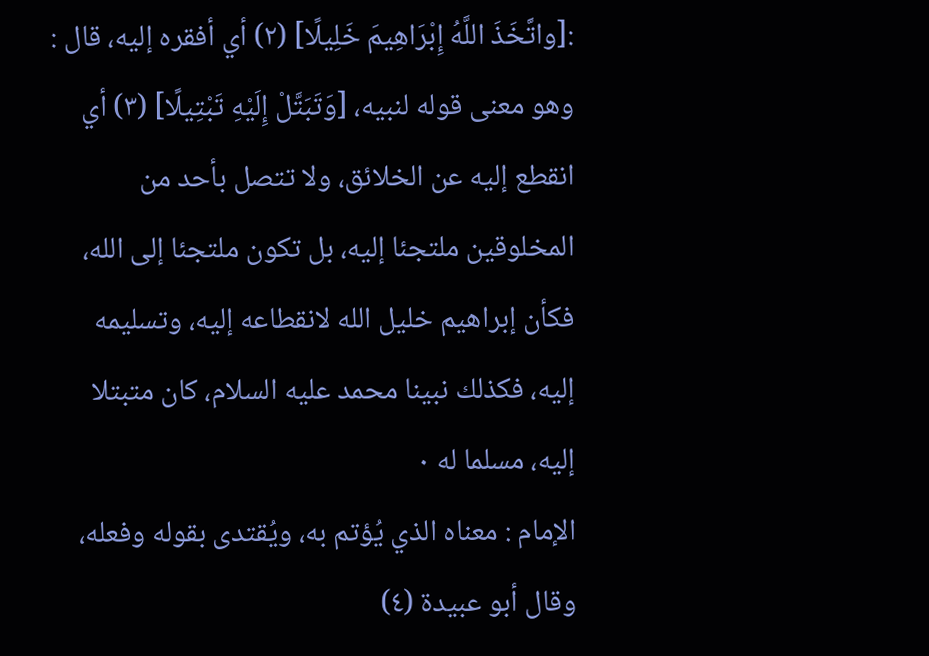:[واتَّخَذَ اللَّهُ إِبْرَاهِيمَ خَلِيلًا] (٢) أي أفقره إليه، قال : وهو معنى قوله لنبيه، [وَتَبَتَّلْ إِلَيْهِ تَبْتِيلًا] (٣) أي انقطع إليه عن الخلائق، ولا تتصل بأحد من المخلوقين ملتجئا إليه، بل تكون ملتجئا إلى الله، فكأن إبراهيم خليل الله لانقطاعه إليه، وتسليمه إليه، فكذلك نبينا محمد عليه السلام، كان متبتلا إليه، مسلما له ٠
الإمام : معناه الذي يُؤتم به، ويُقتدى بقوله وفعله، وقال أبو عبيدة (٤)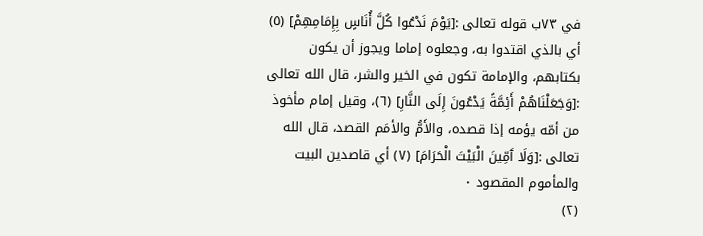في ٧٣ب قوله تعالى :[يَوْمَ نَدْعُوا كُلَّ أُنَاسٍ بِإِمَامِهِمْ] (٥) أي بالذي اقتدوا به، وجعلوه إماما ويجوز أن يكون بكتابهم، والإمامة تكون في الخير والشر، قال الله تعالى :[وَجَعَلْنَاهُمْ أَئِمَّةً يَدْعُونَ إِلَى النَّارِ] (٦)، وقيل إمام مأخوذ من أمّه يؤمه إذا قصده، والأَمُّ والأمَم القصد، قال الله تعالى :[وَلَا آَمِّينَ الْبَيْتَ الْحَرَامَ] (٧) أي قاصدين البيت والمأموم المقصود ٠
(٢)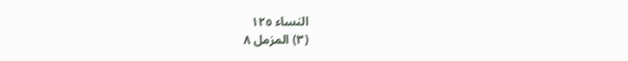النساء ١٢٥
(٣) المزمل ٨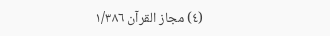(٤) مجاز القرآن ١/٣٨٦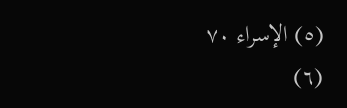(٥) الإسراء ٧٠
(٦)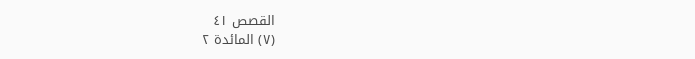القصص ٤١
(٧) المائدة ٢